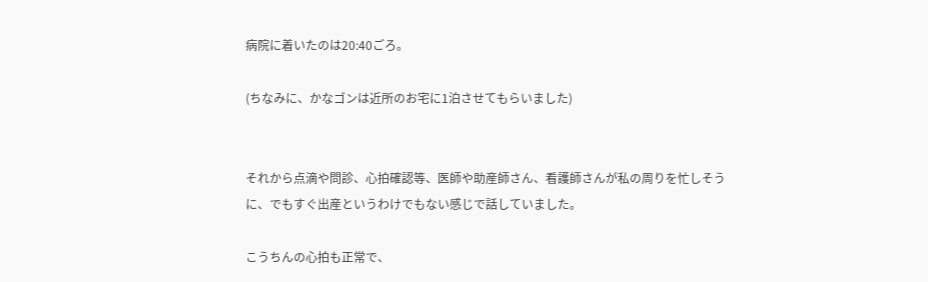病院に着いたのは20:40ごろ。

(ちなみに、かなゴンは近所のお宅に1泊させてもらいました)


それから点滴や問診、心拍確認等、医師や助産師さん、看護師さんが私の周りを忙しそうに、でもすぐ出産というわけでもない感じで話していました。

こうちんの心拍も正常で、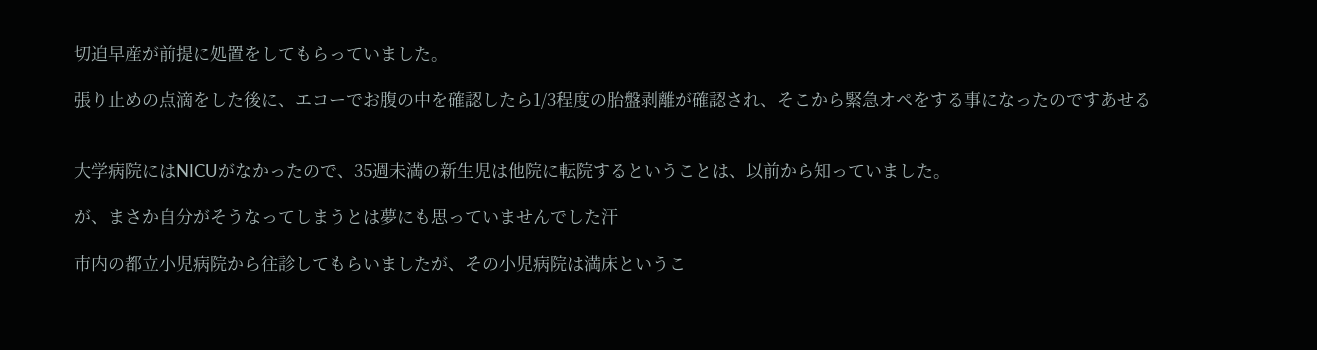切迫早産が前提に処置をしてもらっていました。

張り止めの点滴をした後に、エコーでお腹の中を確認したら1/3程度の胎盤剥離が確認され、そこから緊急オペをする事になったのですあせる


大学病院にはNICUがなかったので、35週未満の新生児は他院に転院するということは、以前から知っていました。

が、まさか自分がそうなってしまうとは夢にも思っていませんでした汗

市内の都立小児病院から往診してもらいましたが、その小児病院は満床というこ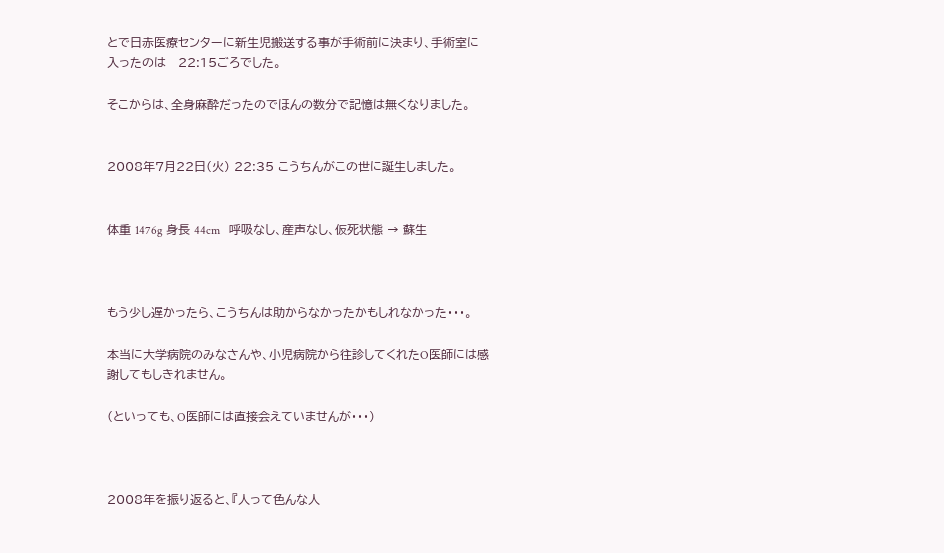とで日赤医療センターに新生児搬送する事が手術前に決まり、手術室に入ったのは   22:15ごろでした。

そこからは、全身麻酔だったのでほんの数分で記憶は無くなりました。


2008年7月22日(火) 22:35 こうちんがこの世に誕生しました。


体重 1476g 身長 44cm   呼吸なし、産声なし、仮死状態 → 蘇生



もう少し遅かったら、こうちんは助からなかったかもしれなかった・・・。

本当に大学病院のみなさんや、小児病院から往診してくれたO医師には感謝してもしきれません。

(といっても、O医師には直接会えていませんが・・・)



2008年を振り返ると、『人って色んな人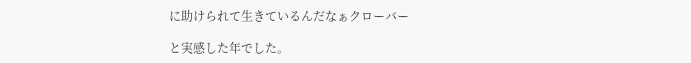に助けられて生きているんだなぁクローバー

と実感した年でした。